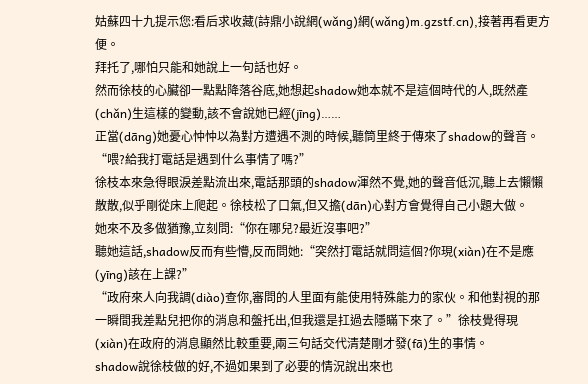姑蘇四十九提示您:看后求收藏(詩鼎小說網(wǎng)網(wǎng)m.gzstf.cn),接著再看更方便。
拜托了,哪怕只能和她說上一句話也好。
然而徐枝的心臟卻一點點降落谷底,她想起shadow她本就不是這個時代的人,既然產(chǎn)生這樣的變動,該不會說她已經(jīng)……
正當(dāng)她憂心忡忡以為對方遭遇不測的時候,聽筒里終于傳來了shadow的聲音。
“喂?給我打電話是遇到什么事情了嗎?”
徐枝本來急得眼淚差點流出來,電話那頭的shadow渾然不覺,她的聲音低沉,聽上去懶懶散散,似乎剛從床上爬起。徐枝松了口氣,但又擔(dān)心對方會覺得自己小題大做。
她來不及多做猶豫,立刻問:“你在哪兒?最近沒事吧?”
聽她這話,shadow反而有些懵,反而問她:“突然打電話就問這個?你現(xiàn)在不是應(yīng)該在上課?”
“政府來人向我調(diào)查你,審問的人里面有能使用特殊能力的家伙。和他對視的那一瞬間我差點兒把你的消息和盤托出,但我還是扛過去隱瞞下來了。”徐枝覺得現(xiàn)在政府的消息顯然比較重要,兩三句話交代清楚剛才發(fā)生的事情。
shadow說徐枝做的好,不過如果到了必要的情況說出來也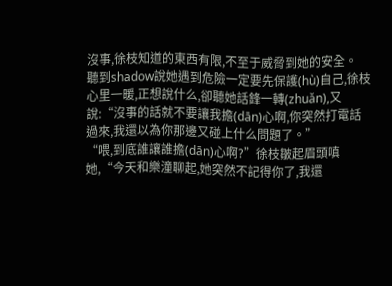沒事,徐枝知道的東西有限,不至于威脅到她的安全。
聽到shadow說她遇到危險一定要先保護(hù)自己,徐枝心里一暖,正想說什么,卻聽她話鋒一轉(zhuǎn),又說:“沒事的話就不要讓我擔(dān)心啊,你突然打電話過來,我還以為你那邊又碰上什么問題了。”
“喂,到底誰讓誰擔(dān)心啊?”徐枝皺起眉頭嗔她,“今天和樂潼聊起,她突然不記得你了,我還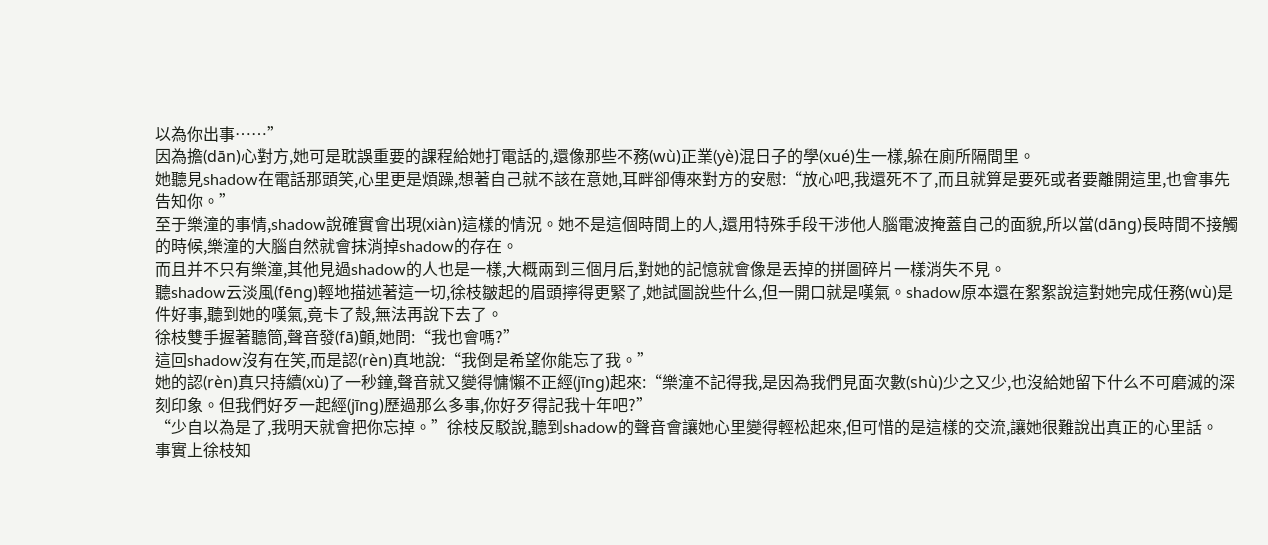以為你出事……”
因為擔(dān)心對方,她可是耽誤重要的課程給她打電話的,還像那些不務(wù)正業(yè)混日子的學(xué)生一樣,躲在廁所隔間里。
她聽見shadow在電話那頭笑,心里更是煩躁,想著自己就不該在意她,耳畔卻傳來對方的安慰:“放心吧,我還死不了,而且就算是要死或者要離開這里,也會事先告知你。”
至于樂潼的事情,shadow說確實會出現(xiàn)這樣的情況。她不是這個時間上的人,還用特殊手段干涉他人腦電波掩蓋自己的面貌,所以當(dāng)長時間不接觸的時候,樂潼的大腦自然就會抹消掉shadow的存在。
而且并不只有樂潼,其他見過shadow的人也是一樣,大概兩到三個月后,對她的記憶就會像是丟掉的拼圖碎片一樣消失不見。
聽shadow云淡風(fēng)輕地描述著這一切,徐枝皺起的眉頭擰得更緊了,她試圖說些什么,但一開口就是嘆氣。shadow原本還在絮絮說這對她完成任務(wù)是件好事,聽到她的嘆氣,竟卡了殼,無法再說下去了。
徐枝雙手握著聽筒,聲音發(fā)顫,她問:“我也會嗎?”
這回shadow沒有在笑,而是認(rèn)真地說:“我倒是希望你能忘了我。”
她的認(rèn)真只持續(xù)了一秒鐘,聲音就又變得慵懶不正經(jīng)起來:“樂潼不記得我,是因為我們見面次數(shù)少之又少,也沒給她留下什么不可磨滅的深刻印象。但我們好歹一起經(jīng)歷過那么多事,你好歹得記我十年吧?”
“少自以為是了,我明天就會把你忘掉。”徐枝反駁說,聽到shadow的聲音會讓她心里變得輕松起來,但可惜的是這樣的交流,讓她很難說出真正的心里話。
事實上徐枝知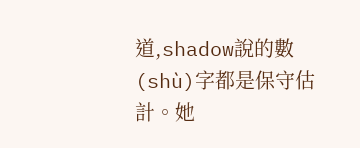道,shadow說的數(shù)字都是保守估計。她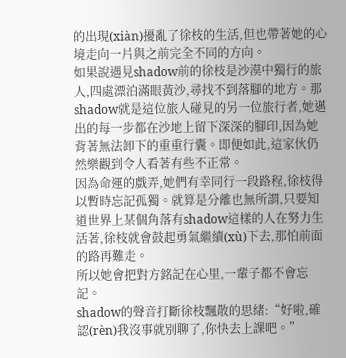的出現(xiàn)擾亂了徐枝的生活,但也帶著她的心境走向一片與之前完全不同的方向。
如果說遇見shadow前的徐枝是沙漠中獨行的旅人,四處漂泊滿眼黃沙,尋找不到落腳的地方。那shadow就是這位旅人碰見的另一位旅行者,她邁出的每一步都在沙地上留下深深的腳印,因為她背著無法卸下的重重行囊。即便如此,這家伙仍然樂觀到令人看著有些不正常。
因為命運的戲弄,她們有幸同行一段路程,徐枝得以暫時忘記孤獨。就算是分離也無所謂,只要知道世界上某個角落有shadow這樣的人在努力生活著,徐枝就會鼓起勇氣繼續(xù)下去,那怕前面的路再難走。
所以她會把對方銘記在心里,一輩子都不會忘記。
shadow的聲音打斷徐枝飄散的思緒:“好啦,確認(rèn)我沒事就別聊了,你快去上課吧。”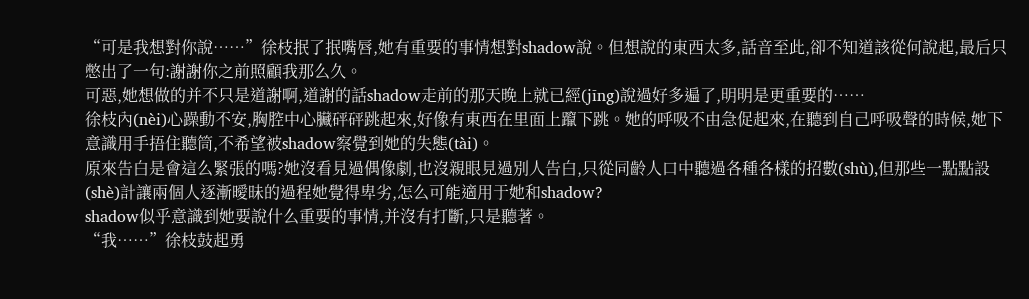“可是我想對你說……”徐枝抿了抿嘴唇,她有重要的事情想對shadow說。但想說的東西太多,話音至此,卻不知道該從何說起,最后只憋出了一句:謝謝你之前照顧我那么久。
可惡,她想做的并不只是道謝啊,道謝的話shadow走前的那天晚上就已經(jīng)說過好多遍了,明明是更重要的……
徐枝內(nèi)心躁動不安,胸腔中心臟砰砰跳起來,好像有東西在里面上躥下跳。她的呼吸不由急促起來,在聽到自己呼吸聲的時候,她下意識用手捂住聽筒,不希望被shadow察覺到她的失態(tài)。
原來告白是會這么緊張的嗎?她沒看見過偶像劇,也沒親眼見過別人告白,只從同齡人口中聽過各種各樣的招數(shù),但那些一點點設(shè)計讓兩個人逐漸曖昧的過程她覺得卑劣,怎么可能適用于她和shadow?
shadow似乎意識到她要說什么重要的事情,并沒有打斷,只是聽著。
“我……”徐枝鼓起勇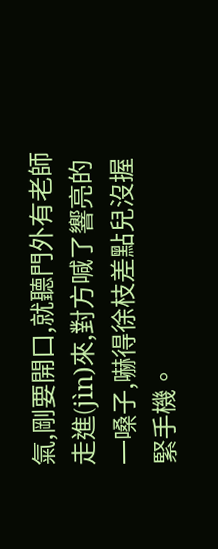氣,剛要開口,就聽門外有老師走進(jìn)來,對方喊了響亮的一嗓子,嚇得徐枝差點兒沒握緊手機。